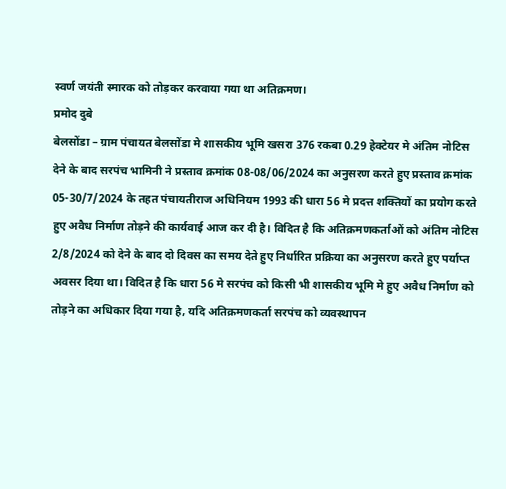स्वर्ण जयंती स्मारक को तोड़कर करवाया गया था अतिक्रमण।
प्रमोद दुबे
बेलसोंडा – ग्राम पंचायत बेलसोंडा मे शासकीय भूमि खसरा 376 रकबा 0.29 हेक्टेयर मे अंतिम नोटिस देने के बाद सरपंच भामिनी ने प्रस्ताव क्रमांक 08-08/06/2024 का अनुसरण करते हुए प्रस्ताव क्रमांक 05-30/7/2024 के तहत पंचायतीराज अधिनियम 1993 की धारा 56 मे प्रदत्त शक्तियों का प्रयोग करते हुए अवैध निर्माण तोड़ने की कार्यवाई आज कर दी है। विदित है कि अतिक्रमणकर्ताओं को अंतिम नोटिस 2/8/2024 को देने के बाद दो दिवस का समय देते हुए निर्धारित प्रक्रिया का अनुसरण करते हुए पर्याप्त अवसर दिया था। विदित है कि धारा 56 मे सरपंच को किसी भी शासकीय भूमि मे हुए अवैध निर्माण को तोड़ने का अधिकार दिया गया है, यदि अतिक्रमणकर्ता सरपंच को व्यवस्थापन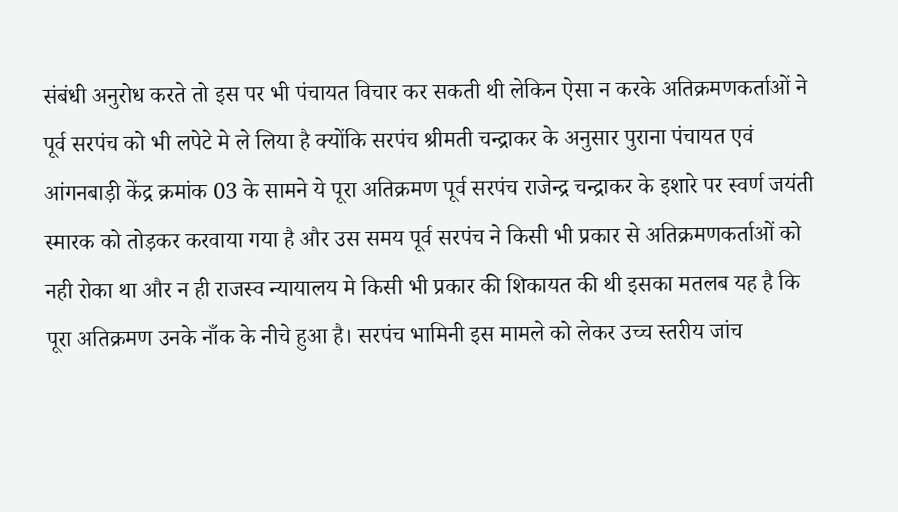संबंधी अनुरोध करते तो इस पर भी पंचायत विचार कर सकती थी लेकिन ऐसा न करके अतिक्रमणकर्ताओं ने पूर्व सरपंच को भी लपेटे मे ले लिया है क्योंकि सरपंच श्रीमती चन्द्राकर के अनुसार पुराना पंचायत एवं आंगनबाड़ी केंद्र क्रमांक 03 के सामने ये पूरा अतिक्रमण पूर्व सरपंच राजेन्द्र चन्द्राकर के इशारे पर स्वर्ण जयंती स्मारक को तोड़कर करवाया गया है और उस समय पूर्व सरपंच ने किसी भी प्रकार से अतिक्रमणकर्ताओं को नही रोका था और न ही राजस्व न्यायालय मे किसी भी प्रकार की शिकायत की थी इसका मतलब यह है कि पूरा अतिक्रमण उनके नाँक के नीचे हुआ है। सरपंच भामिनी इस मामले को लेकर उच्च स्तरीय जांच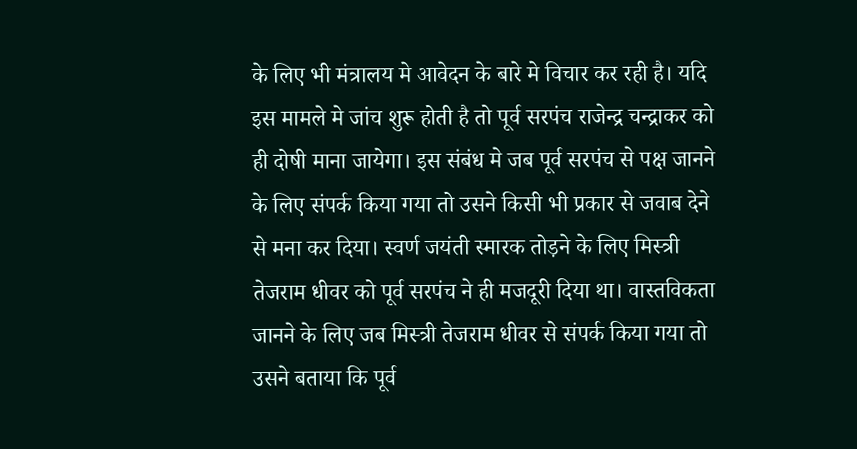के लिए भी मंत्रालय मे आवेदन के बारे मे विचार कर रही है। यदि इस मामले मे जांच शुरू होती है तो पूर्व सरपंच राजेन्द्र चन्द्राकर को ही दोषी माना जायेगा। इस संबंध मे जब पूर्व सरपंच से पक्ष जानने के लिए संपर्क किया गया तो उसने किसी भी प्रकार से जवाब देने से मना कर दिया। स्वर्ण जयंती स्मारक तोड़ने के लिए मिस्त्री तेजराम धीवर को पूर्व सरपंच ने ही मजदूरी दिया था। वास्तविकता जानने के लिए जब मिस्त्री तेजराम धीवर से संपर्क किया गया तो उसने बताया कि पूर्व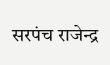सरपंच राजेन्द्र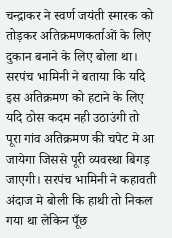चन्द्राकर ने स्वर्ण जयंती स्मारक को तोड़कर अतिक्रमणकर्ताओं के लिए दुकान बनाने के लिए बोला था। सरपंच भामिनी ने बताया कि यदि इस अतिक्रमण को हटाने के लिए यदि ठोस कदम नही उठाउंगी तो पूरा गांव अतिक्रमण की चपेट मे आ जायेगा जिससे पूरी व्यवस्था बिगड़ जाएगी। सरपंच भामिनी ने कहावती अंदाज मे बोली कि हाथी तो निकल गया था लेकिन पूँछ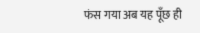फंस गया अब यह पूँछ ही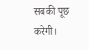सबकी पूछ करेगी।